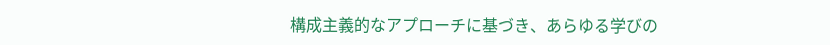構成主義的なアプローチに基づき、あらゆる学びの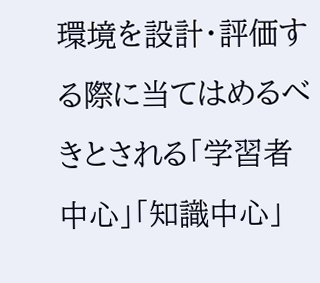環境を設計・評価する際に当てはめるべきとされる「学習者中心」「知識中心」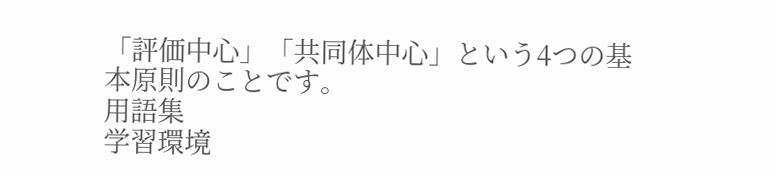「評価中心」「共同体中心」という4つの基本原則のことです。
用語集
学習環境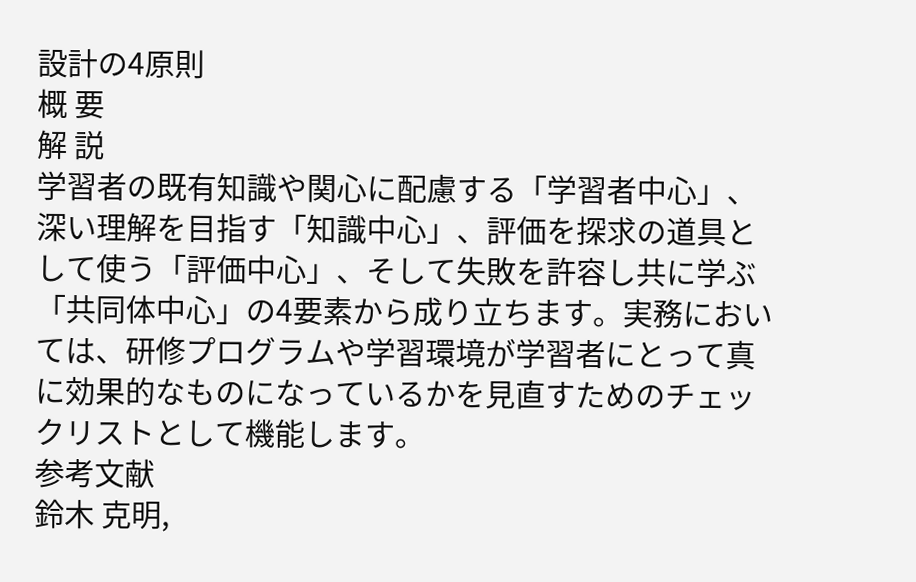設計の4原則
概 要
解 説
学習者の既有知識や関心に配慮する「学習者中心」、深い理解を目指す「知識中心」、評価を探求の道具として使う「評価中心」、そして失敗を許容し共に学ぶ「共同体中心」の4要素から成り立ちます。実務においては、研修プログラムや学習環境が学習者にとって真に効果的なものになっているかを見直すためのチェックリストとして機能します。
参考文献
鈴木 克明,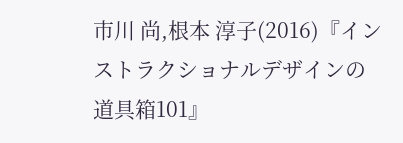市川 尚,根本 淳子(2016)『インストラクショナルデザインの道具箱101』